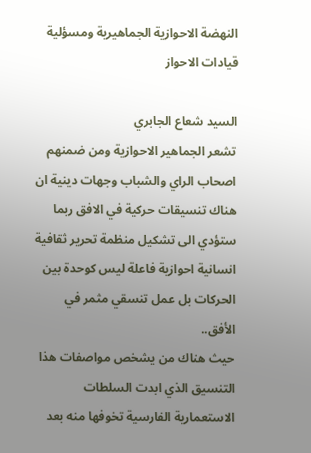النهضة الاحوازية الجماهيرية ومسؤلية قيادات الاحواز

السيد شعاع الجابري
تشعر الجماهير الاحوازية ومن ضمنهم اصحاب الراي والشباب وجهات دينية ان هناك تنسيقات حركية في الافق ربما ستؤدي الى تشكيل منظمة تحرير ثقافية انسانية احوازية فاعلة ليس كوحدة بين الحركات بل عمل تنسقي مثمر في الأفق..
حيث هناك من يشخص مواصفات هذا التنسيق الذي ابدت السلطات الاستعمارية الفارسية تخوفها منه بعد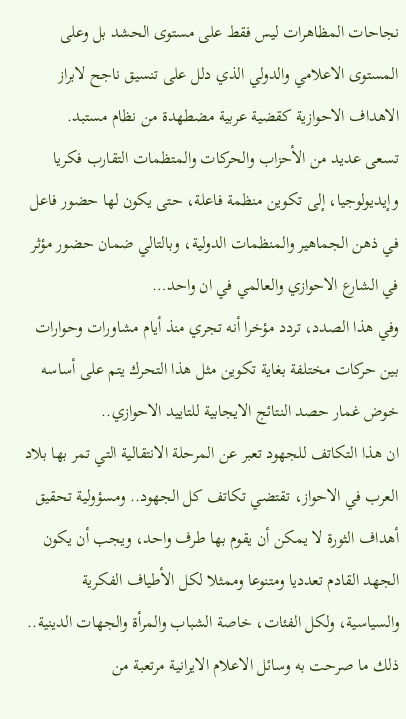نجاحات المظاهرات ليس فقط على مستوى الحشد بل وعلى المستوى الاعلامي والدولي الذي دلل على تنسيق ناجح لابراز الاهداف الاحوازية كقضية عربية مضطهدة من نظام مستبد.
تسعى عديد من الأحزاب والحركات والمتظمات التقارب فكريا وإيديولوجيا، إلى تكوين منظمة فاعلة، حتى يكون لها حضور فاعل في ذهن الجماهير والمنظمات الدولية، وبالتالي ضمان حضور مؤثر في الشارع الاحوازي والعالمي في ان واحد…
وفي هذا الصدد، تردد مؤخرا أنه تجري منذ أيام مشاورات وحوارات بين حركات مختلفة بغاية تكوين مثل هذا التحرك يتم على أساسه خوض غمار حصد النتائج الايجابية للتاييد الاحوازي..
ان هذا التكاتف للجهود تعبر عن المرحلة الانتقالية التي تمر بها بلاد العرب في الاحواز، تقتضي تكاتف كل الجهود.. ومسؤولية تحقيق أهداف الثورة لا يمكن أن يقوم بها طرف واحد، ويجب أن يكون الجهد القادم تعدديا ومتنوعا وممثلا لكل الأطياف الفكرية والسياسية، ولكل الفئات، خاصة الشباب والمرأة والجهات الدينية..
ذلك ما صرحت به وسائل الاعلام الايرانية مرتعبة من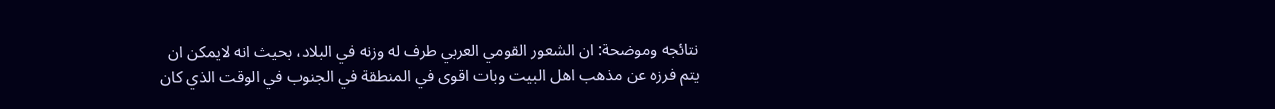نتائجه وموضحة: ان الشعور القومي العربي طرف له وزنه في البلاد، بحيث انه لايمكن ان يتم فرزه عن مذهب اهل البيت وبات اقوى في المنطقة في الجنوب في الوقت الذي كان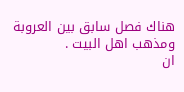هناك فصل سابق بين العروبة ومذهب اهل البيت .
ان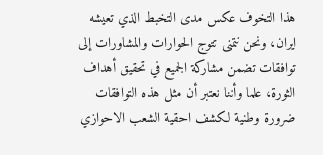هذا التخوف عكس مدى التخبط الذي تعيشه ايران، ونحن نتمنى تتوج الحوارات والمشاورات إلى توافقات تضمن مشاركة الجميع في تحقيق أهداف الثورة، علما وأننا نعتبر أن مثل هذه التوافقات ضرورة وطنية لكشف احقية الشعب الاحوازي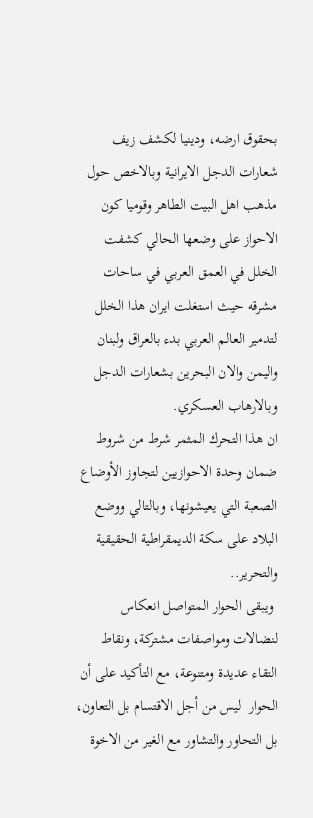بحقوق ارضه، ودينيا لكشف زيف شعارات الدجل الايرانية وبالاخص حول مذهب اهل البيت الطاهر وقوميا كون الاحواز على وضعها الحالي كشفت الخلل في العمق العربي في ساحات مشرقه حيث استغلت ايران هذا الخلل لتدمير العالم العربي بدء بالعراق ولبنان واليمن والان البحرين بشعارات الدجل وبالارهاب العسكري.
ان هذا التحرك المثمر شرط من شروط ضمان وحدة الاحوازيين لتجاوز الأوضاع الصعبة التي يعيشونها، وبالتالي ووضع البلاد على سكة الديمقراطية الحقيقية والتحرير..
 ويبقى الحوار المتواصل انعكاس لنضالات ومواصفات مشتركة، ونقاط التقاء عديدة ومتنوعة، مع التأكيد على أن الحوار  ليس من أجل الاقتسام بل التعاون، بل التحاور والتشاور مع الغير من الاخوة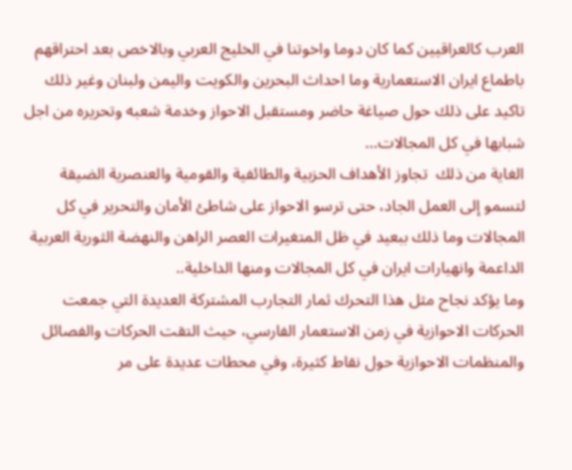العرب كالعراقيين كما كان دوما واخوتنا في الخليج العربي وبالاخص بعد احتراقهم باطماع ايران الاستعمارية وما احداث البحرين والكويت واليمن ولبنان وغير ذلك تاكيد على ذلك حول صياغة حاضر ومستقبل الاحواز وخدمة شعبه وتحريره من اجل شبابها في كل المجالات…
الغاية من ذلك  تجاوز الأهداف الحزبية والطائفية والقومية والعنصرية الضيقة لتسمو إلى العمل الجاد، حتى ترسو الاحواز على شاطئ الأمان والتحرير في كل المجالات وما ذلك ببعيد في ظل المتغيرات العصر الراهن والنهضة الثورية العربية الداعمة وانهيارات ايران في كل المجالات ومنها الداخلية..
وما يؤكد نجاح مثل هذا التحرك ثمار التجارب المشتركة العديدة التي جمعت الحركات الاحوازية في زمن الاستعمار الفارسي، حيث التقت الحركات والفصائل والمنظمات الاحوازية حول نقاط كثيرة، وفي محطات عديدة على مر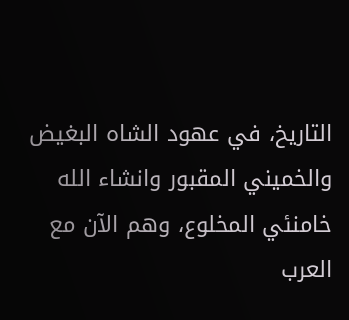التاريخ، في عهود الشاه البغيض والخميني المقبور وانشاء الله خامنئي المخلوع، وهم الآن مع العرب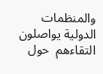والمنظمات الدولية يواصلون التقاءهم  حول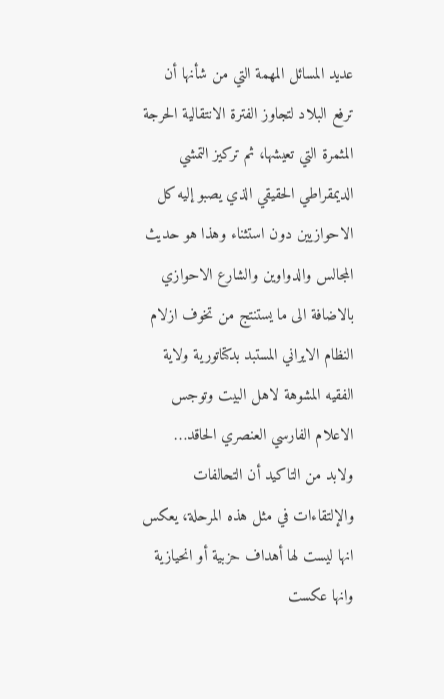عديد المسائل المهمة التي من شأنها أن ترفع البلاد لتجاوز الفترة الانتقالية الحرجة المثمرة التي تعيشها، ثم تركيز التمشي الديمقراطي الحقيقي الذي يصبو إليه كل الاحوازيين دون استثناء وهذا هو حديث المجالس والدواوين والشارع الاحوازي بالاضافة الى ما يستنتج من تخوف ازلام النظام الايراني المستبد بدكتاتورية ولاية الفقيه المشوهة لاهل البيت وتوجس الاعلام الفارسي العنصري الحاقد…
ولابد من التاكيد أن التحالفات والإلتقاءات في مثل هذه المرحلة، يعكس انها ليست لها أهداف حزبية أو انحيازية وانها عكست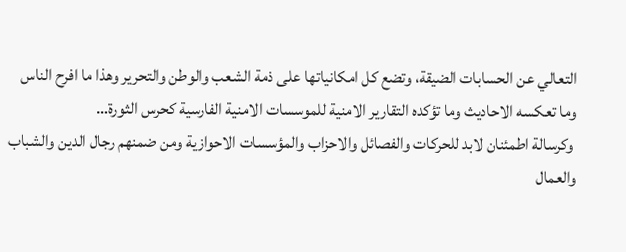التعالي عن الحسابات الضيقة، وتضع كل امكانياتها على ذمة الشعب والوطن والتحرير وهذا ما افرح الناس وما تعكسه الاحاديث وما تؤكده التقارير الامنية للموسسات الامنية الفارسية كحرس الثورة…
 وكرسالة اطمئنان لابد للحركات والفصائل والاحزاب والمؤسسات الاحوازية ومن ضمنهم رجال الدين والشباب والعمال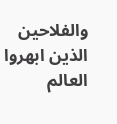والفلاحين الذين ابهروا العالم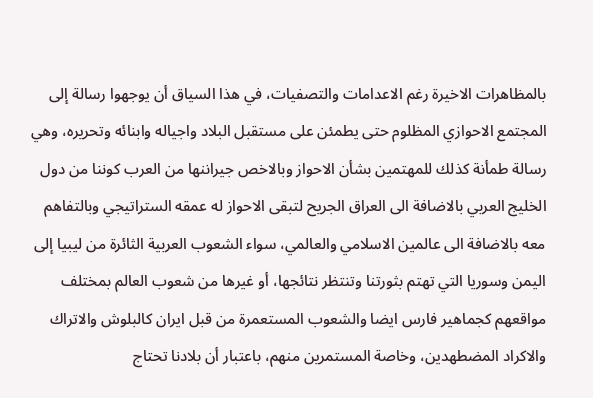بالمظاهرات الاخيرة رغم الاعدامات والتصفيات، في هذا السياق أن يوجهوا رسالة إلى المجتمع الاحوازي المظلوم حتى يطمئن على مستقبل البلاد واجياله وابنائه وتحريره، وهي رسالة طمأنة كذلك للمهتمين بشأن الاحواز وبالاخص جيراننها من العرب كوننا من دول الخليج العربي بالاضافة الى العراق الجريح لتبقى الاحواز له عمقه الستراتيجي وبالتفاهم معه بالاضافة الى عالمين الاسلامي والعالمي، سواء الشعوب العربية الثائرة من ليبيا إلى اليمن وسوريا التي تهتم بثورتنا وتنتظر نتائجها، أو غيرها من شعوب العالم بمختلف مواقعهم كجماهير فارس ايضا والشعوب المستعمرة من قبل ايران كالبلوش والاتراك والاكراد المضطهدين، وخاصة المستمرين منهم، باعتبار أن بلادنا تحتاج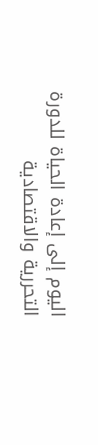اليوم إلى إعادة الحياة للدورة التحررية والاقتصادية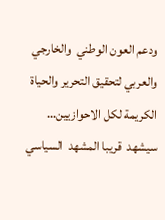ودعم العون الوطني  والخارجي والعربي لتحقيق التحرير والحياة الكريمة لكل الاحوازيين…
سيشهد  قريبا المشهد  السياسي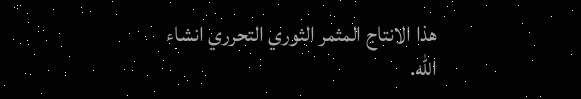هذا الانتاج المثمر الثوري التحرري انشاء الله.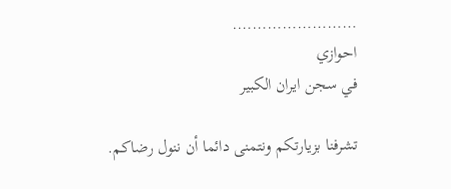…………………….
احوازي
في سجن ايران الكبير

تشرفنا بزيارتكم ونتمنى دائما أن ننول رضاكم.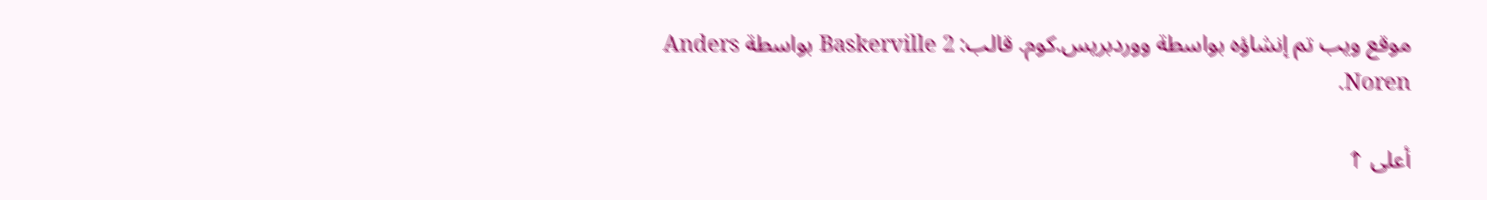موقع ويب تم إنشاؤه بواسطة ووردبريس.كوم. قالب: Baskerville 2 بواسطة Anders Noren.

أعلى ↑